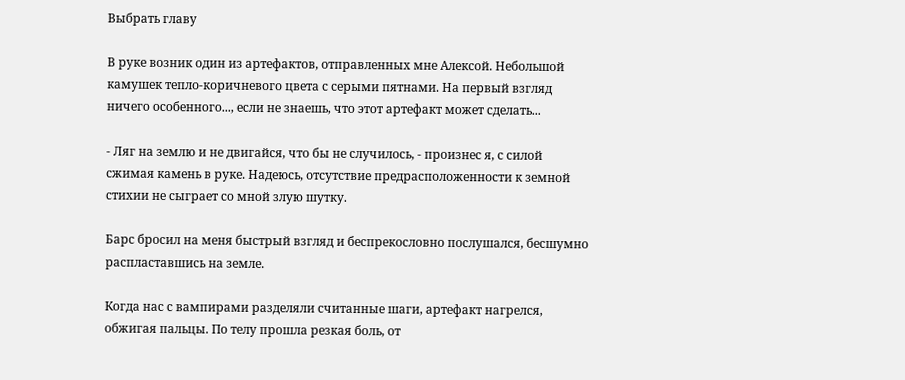Выбрать главу

В руке возник один из артефактов, отправленных мне Алексой. Небольшой камушек тепло-коричневого цвета с серыми пятнами. На первый взгляд ничего особенного..., если не знаешь, что этот артефакт может сделать...

- Ляг на землю и не двигайся, что бы не случилось, - произнес я, с силой сжимая камень в руке. Надеюсь, отсутствие предрасположенности к земной стихии не сыграет со мной злую шутку.

Барс бросил на меня быстрый взгляд и беспрекословно послушался, бесшумно распластавшись на земле.

Когда нас с вампирами разделяли считанные шаги, артефакт нагрелся, обжигая пальцы. По телу прошла резкая боль, от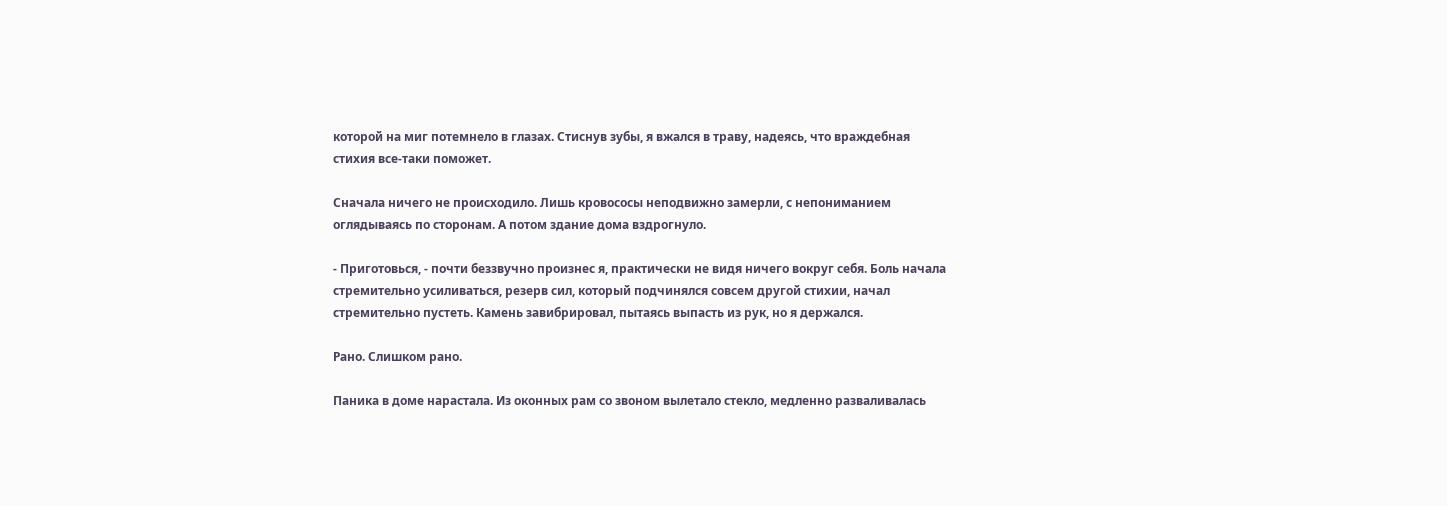которой на миг потемнело в глазах. Стиснув зубы, я вжался в траву, надеясь, что враждебная стихия все-таки поможет.

Сначала ничего не происходило. Лишь кровососы неподвижно замерли, с непониманием оглядываясь по сторонам. А потом здание дома вздрогнуло.

- Приготовься, - почти беззвучно произнес я, практически не видя ничего вокруг себя. Боль начала стремительно усиливаться, резерв сил, который подчинялся совсем другой стихии, начал стремительно пустеть. Камень завибрировал, пытаясь выпасть из рук, но я держался.

Рано. Слишком рано.

Паника в доме нарастала. Из оконных рам со звоном вылетало стекло, медленно разваливалась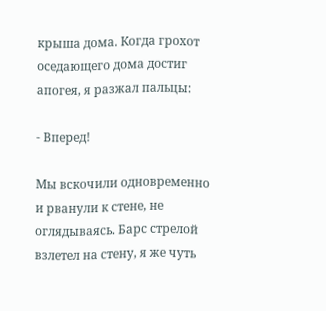крыша дома. Когда грохот оседающего дома достиг апогея, я разжал пальцы:

- Вперед!

Мы вскочили одновременно и рванули к стене, не оглядываясь. Барс стрелой взлетел на стену, я же чуть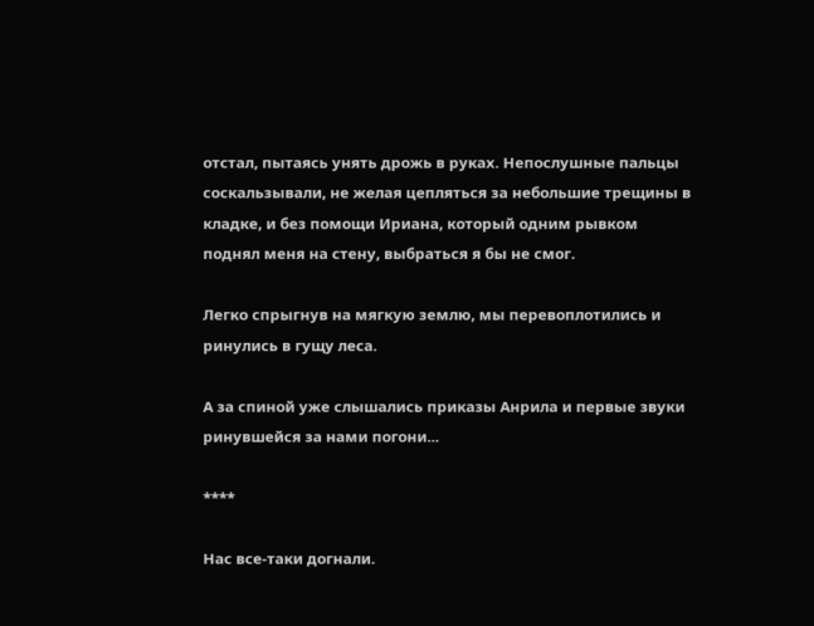отстал, пытаясь унять дрожь в руках. Непослушные пальцы соскальзывали, не желая цепляться за небольшие трещины в кладке, и без помощи Ириана, который одним рывком поднял меня на стену, выбраться я бы не смог.

Легко спрыгнув на мягкую землю, мы перевоплотились и ринулись в гущу леса.

А за спиной уже слышались приказы Анрила и первые звуки ринувшейся за нами погони...

****

Нас все-таки догнали.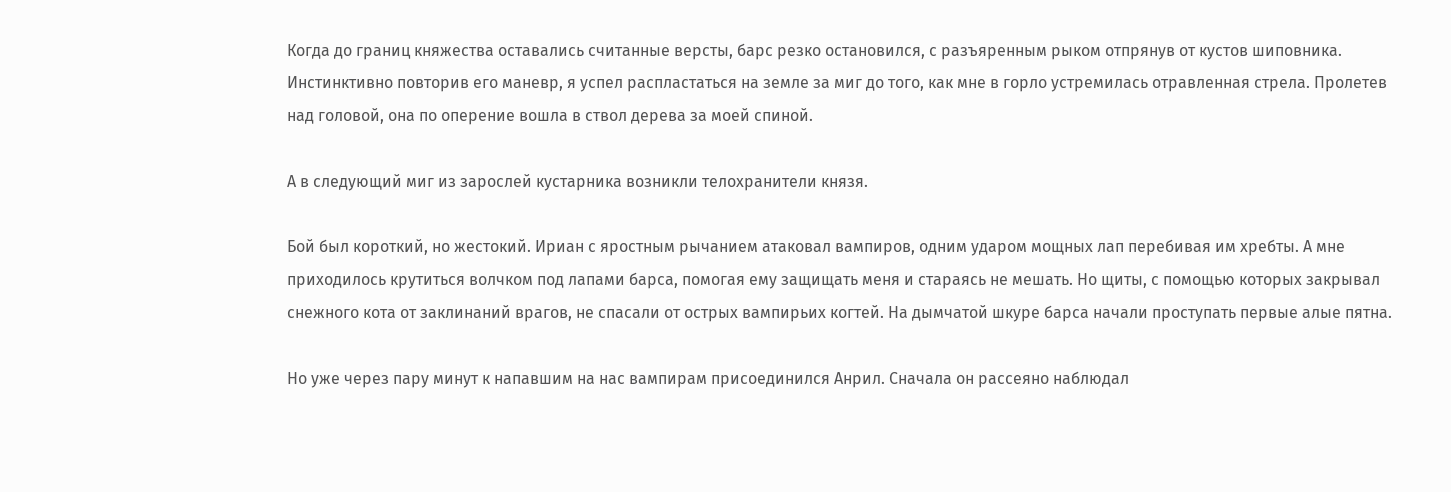Когда до границ княжества оставались считанные версты, барс резко остановился, с разъяренным рыком отпрянув от кустов шиповника. Инстинктивно повторив его маневр, я успел распластаться на земле за миг до того, как мне в горло устремилась отравленная стрела. Пролетев над головой, она по оперение вошла в ствол дерева за моей спиной.

А в следующий миг из зарослей кустарника возникли телохранители князя.

Бой был короткий, но жестокий. Ириан с яростным рычанием атаковал вампиров, одним ударом мощных лап перебивая им хребты. А мне приходилось крутиться волчком под лапами барса, помогая ему защищать меня и стараясь не мешать. Но щиты, с помощью которых закрывал снежного кота от заклинаний врагов, не спасали от острых вампирьих когтей. На дымчатой шкуре барса начали проступать первые алые пятна.

Но уже через пару минут к напавшим на нас вампирам присоединился Анрил. Сначала он рассеяно наблюдал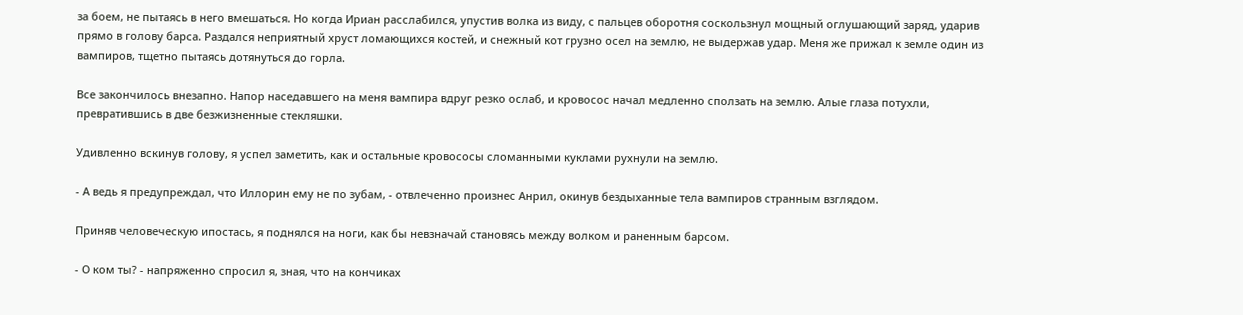за боем, не пытаясь в него вмешаться. Но когда Ириан расслабился, упустив волка из виду, с пальцев оборотня соскользнул мощный оглушающий заряд, ударив прямо в голову барса. Раздался неприятный хруст ломающихся костей, и снежный кот грузно осел на землю, не выдержав удар. Меня же прижал к земле один из вампиров, тщетно пытаясь дотянуться до горла.

Все закончилось внезапно. Напор наседавшего на меня вампира вдруг резко ослаб, и кровосос начал медленно сползать на землю. Алые глаза потухли, превратившись в две безжизненные стекляшки.

Удивленно вскинув голову, я успел заметить, как и остальные кровососы сломанными куклами рухнули на землю.

- А ведь я предупреждал, что Иллорин ему не по зубам, - отвлеченно произнес Анрил, окинув бездыханные тела вампиров странным взглядом.

Приняв человеческую ипостась, я поднялся на ноги, как бы невзначай становясь между волком и раненным барсом.

- О ком ты? - напряженно спросил я, зная, что на кончиках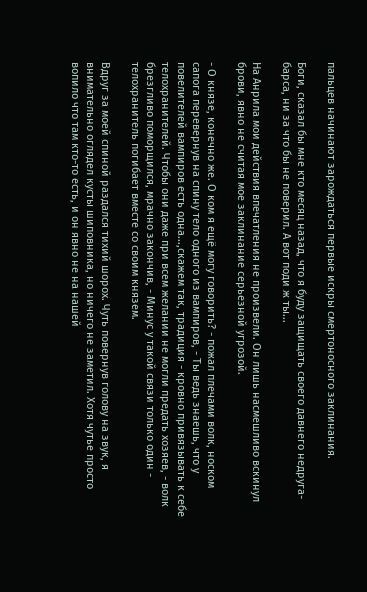пальцев начинают зарождаться первые искры смертоносного заклинания.

Боги, сказал бы мне кто месяц назад, что я буду защищать своего давнего недруга-барса, ни за что бы не поверил. А вот поди ж ты...

На Анрила мои действия впечатления не произвели. Он лишь насмешливо вскинул брови, явно не считая мое заклинание серьезной угрозой.

- О князе, конечно же. О ком я ещё могу говорить? - пожал плечами волк, носком сапога перевернув на спину тело одного из вампиров, - Ты ведь знаешь, что у повелителей вампиров есть одна...,скажем так, традиция - кровно привязывать к себе телохранителей. Чтобы они даже при всем желании не могли предать хозяев, - волк брезгливо поморщился, мрачно закончив, - Минус у такой связи только один - телохранитель погибает вместе со своим князем.

Вдруг за моей спиной раздался тихий шорох. Чуть повернув голову на звук, я внимательно оглядел кусты шиповника, но ничего не заметил. Хотя чутье просто вопило что там кто-то есть, и он явно не на нашей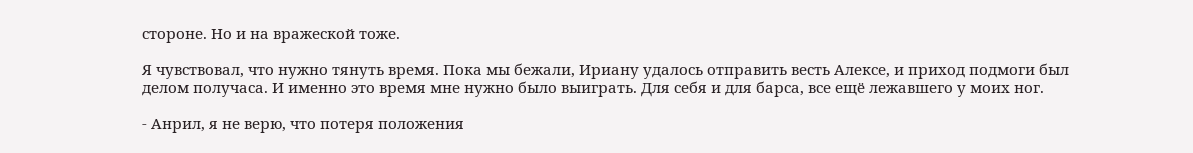стороне. Но и на вражеской тоже.

Я чувствовал, что нужно тянуть время. Пока мы бежали, Ириану удалось отправить весть Алексе, и приход подмоги был делом получаса. И именно это время мне нужно было выиграть. Для себя и для барса, все ещё лежавшего у моих ног.

- Анрил, я не верю, что потеря положения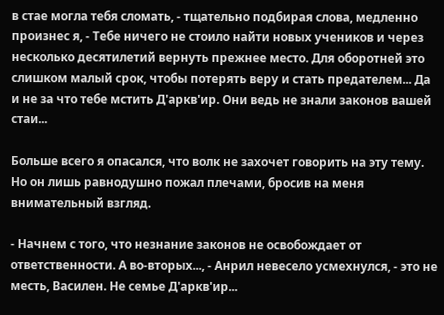в стае могла тебя сломать, - тщательно подбирая слова, медленно произнес я, - Тебе ничего не стоило найти новых учеников и через несколько десятилетий вернуть прежнее место. Для оборотней это слишком малый срок, чтобы потерять веру и стать предателем... Да и не за что тебе мстить Д'аркв'ир. Они ведь не знали законов вашей стаи...

Больше всего я опасался, что волк не захочет говорить на эту тему. Но он лишь равнодушно пожал плечами, бросив на меня внимательный взгляд.

- Начнем с того, что незнание законов не освобождает от ответственности. А во-вторых..., - Анрил невесело усмехнулся, - это не месть, Василен. Не семье Д'аркв'ир...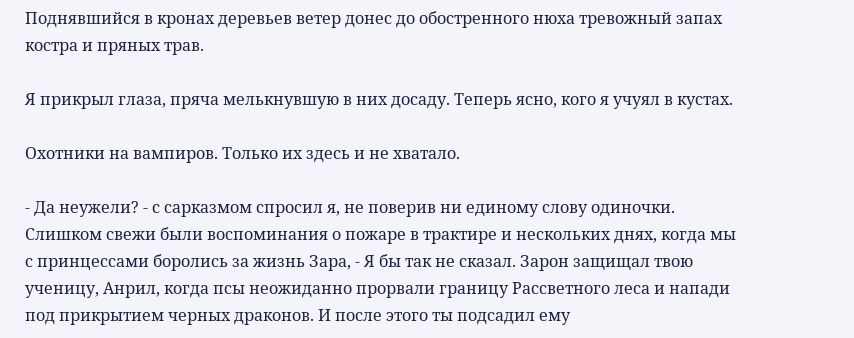Поднявшийся в кронах деревьев ветер донес до обостренного нюха тревожный запах костра и пряных трав.

Я прикрыл глаза, пряча мелькнувшую в них досаду. Теперь ясно, кого я учуял в кустах.

Охотники на вампиров. Только их здесь и не хватало.

- Да неужели? - с сарказмом спросил я, не поверив ни единому слову одиночки. Слишком свежи были воспоминания о пожаре в трактире и нескольких днях, когда мы с принцессами боролись за жизнь Зара, - Я бы так не сказал. Зарон защищал твою ученицу, Анрил, когда псы неожиданно прорвали границу Рассветного леса и напади под прикрытием черных драконов. И после этого ты подсадил ему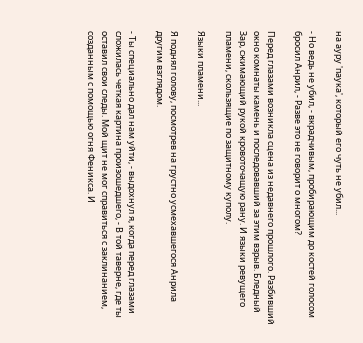на ауру 'паука', который его чуть не убил...

- Но ведь не убил, - вкрадчивым, пробирающим до костей голосом бросил Анрил, - Разве это не говорит о многом?

Перед глазами возникла сцена из недавнего прошлого. Разбивший окно комнаты камень и последовавший за этим взрыв. Бледный Зар, сжимающий рукой кровоточащую рану. И языки ревущего пламени, скользящие по защитному куполу.

Языки пламени...

Я поднял голову, посмотрев на грустно усмехавшегося Анрила другим взглядом.

- Ты специально дал нам уйти, - выдохнул я, когда перед глазами сложилась четкая картина произошедшего, - В той таверне, где ты оставил свои следы. Мой щит не мог справиться с заклинанием, созданным с помощью огня Феникса. И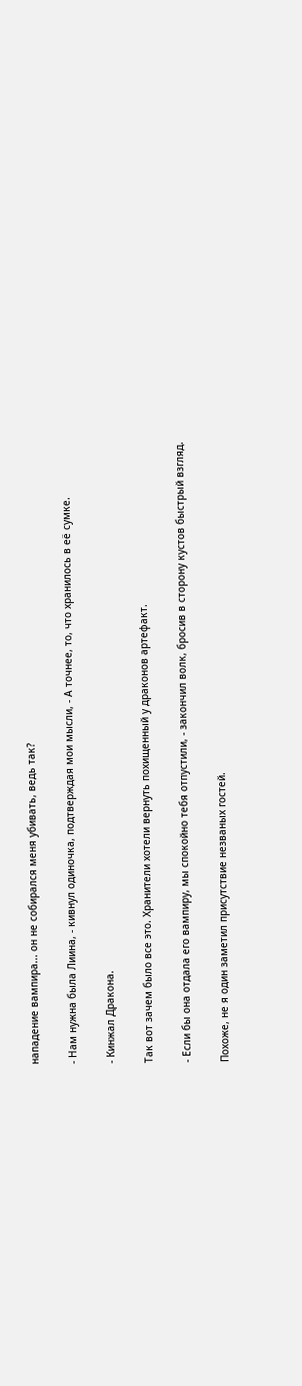нападение вампира... он не собирался меня убивать, ведь так?

- Нам нужна была Лиина, - кивнул одиночка, подтверждая мои мысли, - А точнее, то, что хранилось в её сумке.

- Кинжал Дракона.

Так вот зачем было все это. Хранители хотели вернуть похищенный у драконов артефакт.

- Если бы она отдала его вампиру, мы спокойно тебя отпустили, - закончил волк, бросив в сторону кустов быстрый взгляд.

Похоже, не я один заметил присутствие незваных гостей.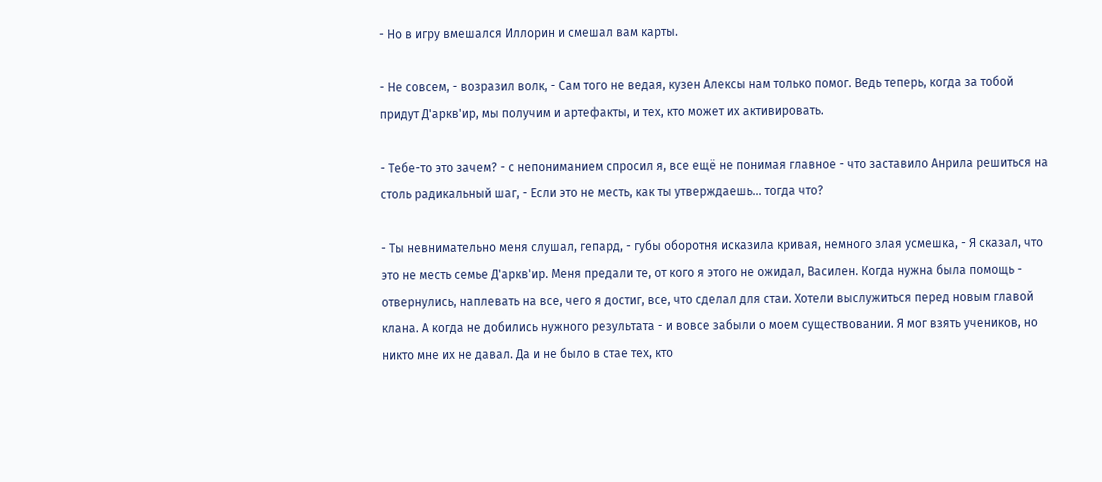- Но в игру вмешался Иллорин и смешал вам карты.

- Не совсем, - возразил волк, - Сам того не ведая, кузен Алексы нам только помог. Ведь теперь, когда за тобой придут Д'аркв'ир, мы получим и артефакты, и тех, кто может их активировать.

- Тебе-то это зачем? - с непониманием спросил я, все ещё не понимая главное - что заставило Анрила решиться на столь радикальный шаг, - Если это не месть, как ты утверждаешь... тогда что?

- Ты невнимательно меня слушал, гепард, - губы оборотня исказила кривая, немного злая усмешка, - Я сказал, что это не месть семье Д'аркв'ир. Меня предали те, от кого я этого не ожидал, Василен. Когда нужна была помощь - отвернулись, наплевать на все, чего я достиг, все, что сделал для стаи. Хотели выслужиться перед новым главой клана. А когда не добились нужного результата - и вовсе забыли о моем существовании. Я мог взять учеников, но никто мне их не давал. Да и не было в стае тех, кто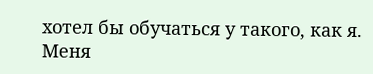хотел бы обучаться у такого, как я. Меня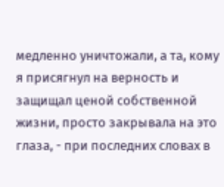медленно уничтожали, а та, кому я присягнул на верность и защищал ценой собственной жизни, просто закрывала на это глаза, - при последних словах в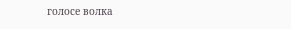голосе волка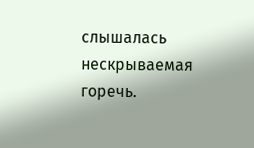слышалась нескрываемая горечь.